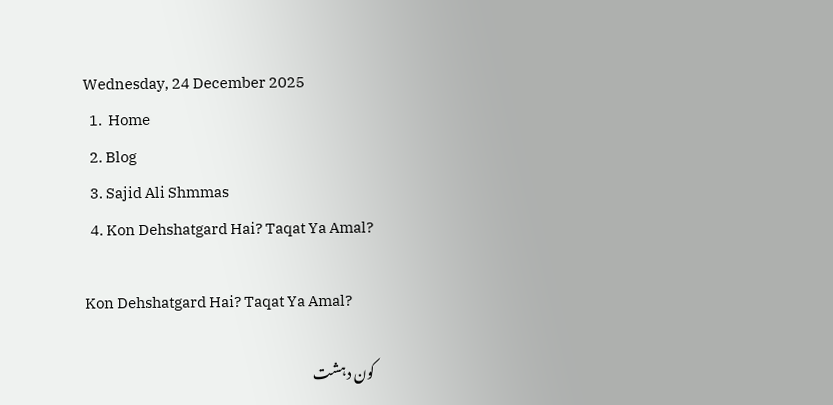Wednesday, 24 December 2025
  1.  Home
  2. Blog
  3. Sajid Ali Shmmas
  4. Kon Dehshatgard Hai? Taqat Ya Amal?

Kon Dehshatgard Hai? Taqat Ya Amal?

کون دہشت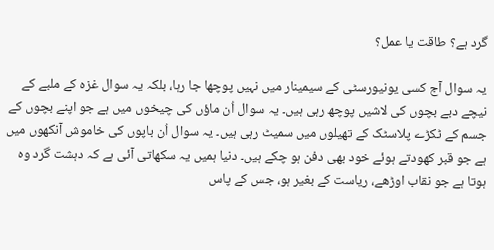گرد ہے؟ طاقت یا عمل؟

یہ سوال آج کسی یونیورسٹی کے سیمینار میں نہیں پوچھا جا رہا، بلکہ یہ سوال غزہ کے ملبے کے نیچے دبے بچوں کی لاشیں پوچھ رہی ہیں۔ یہ سوال اُن ماؤں کی چیخوں میں ہے جو اپنے بچوں کے جسم کے ٹکڑے پلاسٹک کے تھیلوں میں سمیٹ رہی ہیں۔ یہ سوال اُن باپوں کی خاموش آنکھوں میں ہے جو قبر کھودتے ہوئے خود بھی دفن ہو چکے ہیں۔ دنیا ہمیں یہ سکھاتی آئی ہے کہ دہشت گرد وہ ہوتا ہے جو نقاب اوڑھے، ریاست کے بغیر ہو، جس کے پاس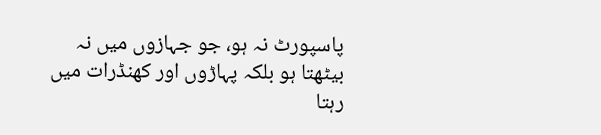پاسپورٹ نہ ہو، جو جہازوں میں نہ بیٹھتا ہو بلکہ پہاڑوں اور کھنڈرات میں رہتا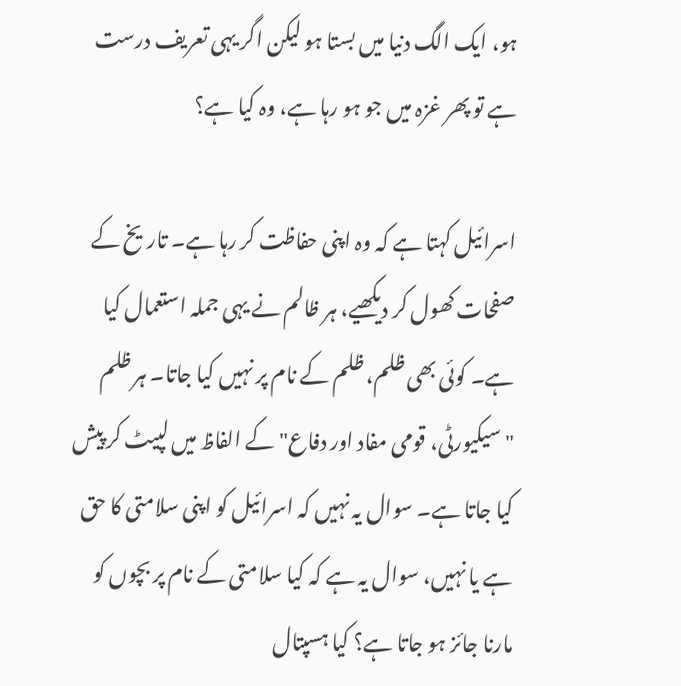ہو، ایک الگ دنیا میں بستا ہو لیکن اگر یہی تعریف درست ہے تو پھر غزہ میں جو ہو رہا ہے، وہ کیا ہے؟

اسرائیل کہتا ہے کہ وہ اپنی حفاظت کر رہا ہے۔ تاریخ کے صفحات کھول کر دیکھیے، ہر ظالم نے یہی جملہ استعمال کیا ہے۔ کوئی بھی ظلم، ظلم کے نام پر نہیں کیا جاتا۔ ہر ظلم "سیکیورٹی، قومی مفاد اور دفاع" کے الفاظ میں لپیٹ کر پیش کیا جاتا ہے۔ سوال یہ نہیں کہ اسرائیل کو اپنی سلامتی کا حق ہے یا نہیں، سوال یہ ہے کہ کیا سلامتی کے نام پر بچوں کو مارنا جائز ہو جاتا ہے؟ کیا ہسپتال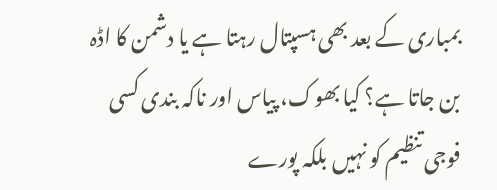بمباری کے بعد بھی ہسپتال رہتا ہے یا دشمن کا اڈہ بن جاتا ہے؟ کیا بھوک، پیاس اور ناکہ بندی کسی فوجی تنظیم کو نہیں بلکہ پورے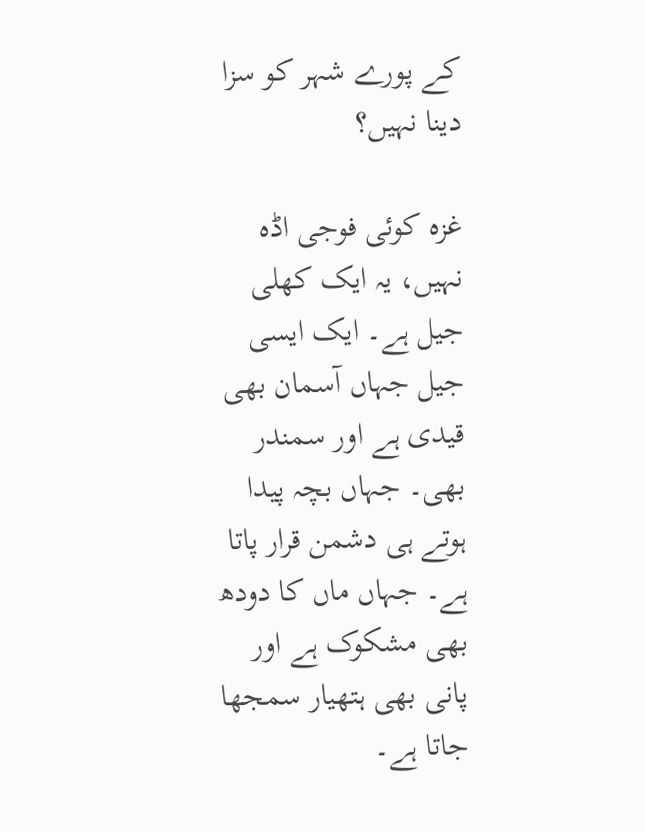کے پورے شہر کو سزا دینا نہیں؟

غزہ کوئی فوجی اڈہ نہیں، یہ ایک کھلی جیل ہے۔ ایک ایسی جیل جہاں آسمان بھی قیدی ہے اور سمندر بھی۔ جہاں بچہ پیدا ہوتے ہی دشمن قرار پاتا ہے۔ جہاں ماں کا دودھ بھی مشکوک ہے اور پانی بھی ہتھیار سمجھا جاتا ہے۔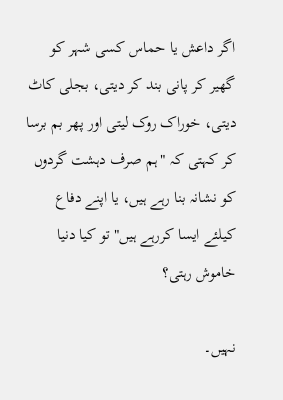اگر داعش یا حماس کسی شہر کو گھیر کر پانی بند کر دیتی، بجلی کاٹ دیتی، خوراک روک لیتی اور پھر بم برسا کر کہتی کہ "ہم صرف دہشت گردوں کو نشانہ بنا رہے ہیں، یا اپنے دفاع کیلئے ایسا کررہے ہیں" تو کیا دنیا خاموش رہتی؟

نہیں۔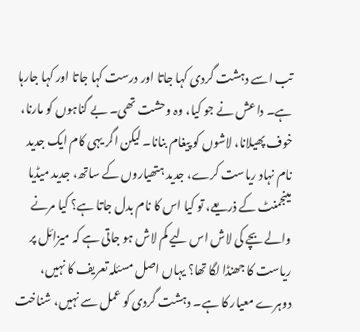تب اسے دہشت گردی کہا جاتا اور درست کہا جاتا اور کہا جارہا ہے۔ داعش نے جو کیا، وہ وحشت تھی۔ بے گناہوں کو مارنا، خوف پھیلانا، لاشوں کو پیغام بنانا۔ لیکن اگر یہی کام ایک جدید نام نہاد ریاست کرے، جدید ہتھیاروں کے ساتھ، جدید میڈیا مینجمنٹ کے ذریعے، تو کیا اس کا نام بدل جاتا ہے؟ کیا مرنے والے بچے کی لاش اس لیے کم لاش ہو جاتی ہے کہ میزائل پر ریاست کا جھنڈا لگا تھا؟ یہاں اصل مسئلہ تعریف کا نہیں، دوہرے معیار کا ہے۔ دہشت گردی کو عمل سے نہیں، شناخت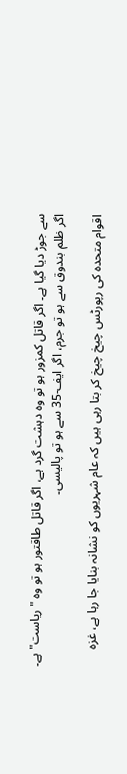سے جوڑ دیا گیا ہے۔ اگر قاتل کمزور ہو تو وہ دہشت گرد ہے، اگر قاتل طاقتور ہو تو وہ "ریاست" ہے۔ اگر ظلم بندوق سے ہو تو جرم، اگر ایف-35 سے ہو تو پالیسی۔

اقوام متحدہ کی رپورٹس چیخ چیخ کر بتا رہی ہیں کہ عام شہریوں کو نشانہ بنایا جا رہا ہے، غزہ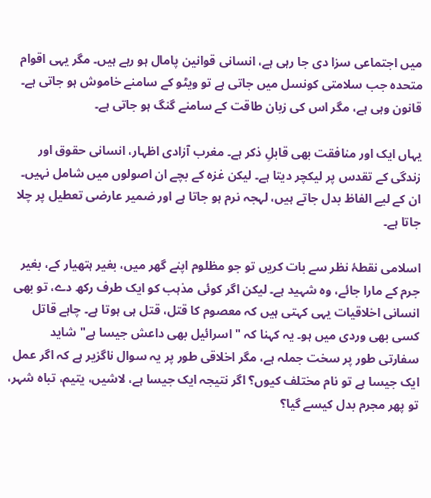میں اجتماعی سزا دی جا رہی ہے، انسانی قوانین پامال ہو رہے ہیں۔ مگر یہی اقوام متحدہ جب سلامتی کونسل میں جاتی ہے تو ویٹو کے سامنے خاموش ہو جاتی ہے۔ قانون وہی ہے، مگر اس کی زبان طاقت کے سامنے گنگ ہو جاتی ہے۔

یہاں ایک اور منافقت بھی قابلِ ذکر ہے۔ مغرب آزادی اظہار، انسانی حقوق اور زندگی کے تقدس پر لیکچر دیتا ہے۔ لیکن غزہ کے بچے ان اصولوں میں شامل نہیں۔ ان کے لیے الفاظ بدل جاتے ہیں، لہجہ نرم ہو جاتا ہے اور ضمیر عارضی تعطیل پر چلا جاتا ہے۔

اسلامی نقطۂ نظر سے بات کریں تو جو مظلوم اپنے گھر میں، بغیر ہتھیار کے، بغیر جرم کے مارا جائے، وہ شہید ہے۔ لیکن اگر کوئی مذہب کو ایک طرف رکھ دے، تو بھی انسانی اخلاقیات یہی کہتی ہیں کہ معصوم کا قتل، قتل ہی ہوتا ہے۔ چاہے قاتل کسی بھی وردی میں ہو۔ یہ کہنا کہ "اسرائیل بھی داعش جیسا ہے" شاید سفارتی طور پر سخت جملہ ہے، مگر اخلاقی طور پر یہ سوال ناگزیر ہے کہ اگر عمل ایک جیسا ہے تو نام مختلف کیوں؟ اگر نتیجہ ایک جیسا ہے، لاشیں، یتیم، تباہ شہر، تو پھر مجرم بدل کیسے گیا؟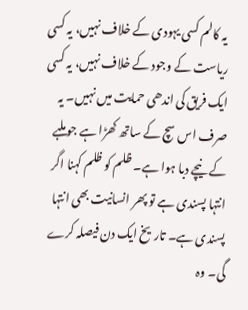یہ کالم کسی یہودی کے خلاف نہیں، یہ کسی ریاست کے وجود کے خلاف نہیں، یہ کسی ایک فریق کی اندھی حمایت میں نہیں۔ یہ صرف اس سچ کے ساتھ کھڑا ہے جو ملبے کے نیچے دبا ہوا ہے۔ ظلم کو ظلم کہنا اگر انتہا پسندی ہے تو پھر انسانیت بھی انتہا پسندی ہے۔ تاریخ ایک دن فیصلہ کرے گی۔ وہ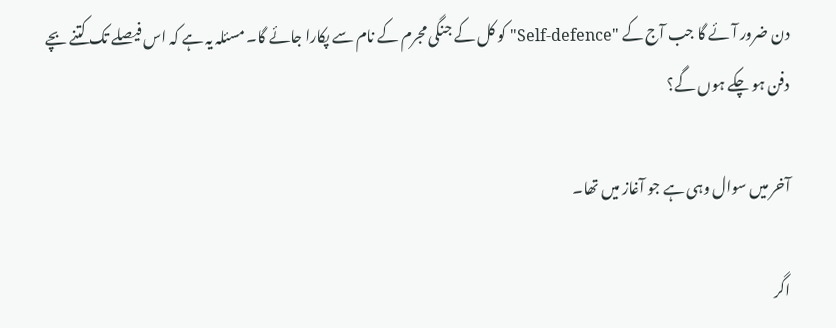دن ضرور آئے گا جب آج کے "Self-defence" کو کل کے جنگی مجرم کے نام سے پکارا جائے گا۔ مسئلہ یہ ہے کہ اس فیصلے تک کتنے بچے دفن ہو چکے ہوں گے؟

آخر میں سوال وہی ہے جو آغاز میں تھا۔

اگر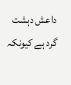داعش دہشت گرد ہے کیونکہ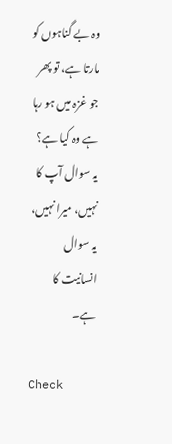وہ بے گناہوں کو مارتا ہے، تو پھر جو غزہ میں ہو رہا ہے وہ کیا ہے؟ یہ سوال آپ کا نہیں، میرا نہیں، یہ سوال انسانیت کا ہے۔

Check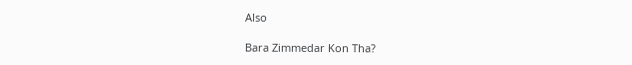Also

Bara Zimmedar Kon Tha?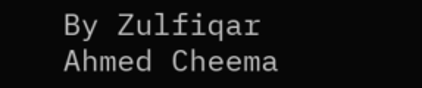By Zulfiqar Ahmed Cheema